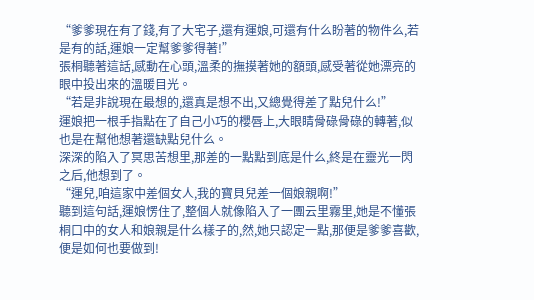“爹爹現在有了錢,有了大宅子,還有運娘,可還有什么盼著的物件么,若是有的話,運娘一定幫爹爹得著!”
張桐聽著這話,感動在心頭,溫柔的撫摸著她的額頭,感受著從她漂亮的眼中投出來的溫暖目光。
“若是非說現在最想的,還真是想不出,又總覺得差了點兒什么!”
運娘把一根手指點在了自己小巧的櫻唇上,大眼睛骨碌骨碌的轉著,似也是在幫他想著還缺點兒什么。
深深的陷入了冥思苦想里,那差的一點點到底是什么,終是在靈光一閃之后,他想到了。
“運兒,咱這家中差個女人,我的寶貝兒差一個娘親啊!”
聽到這句話,運娘愣住了,整個人就像陷入了一團云里霧里,她是不懂張桐口中的女人和娘親是什么樣子的,然,她只認定一點,那便是爹爹喜歡,便是如何也要做到!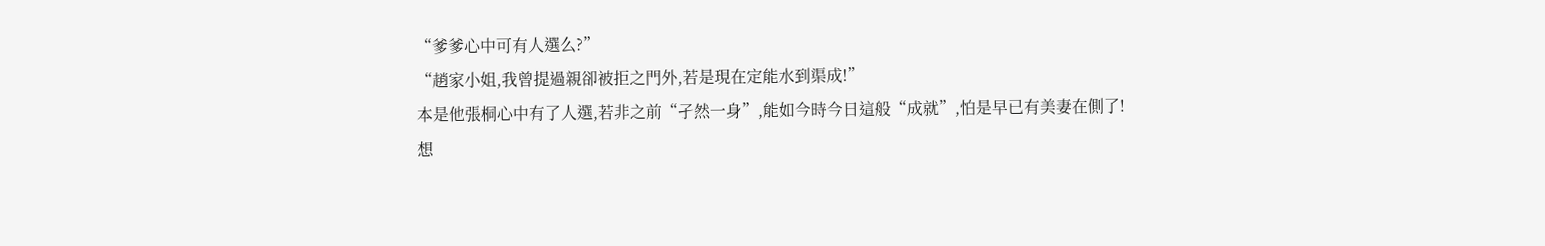“爹爹心中可有人選么?”
“趙家小姐,我曾提過親卻被拒之門外,若是現在定能水到渠成!”
本是他張桐心中有了人選,若非之前“孑然一身”,能如今時今日這般“成就”,怕是早已有美妻在側了!
想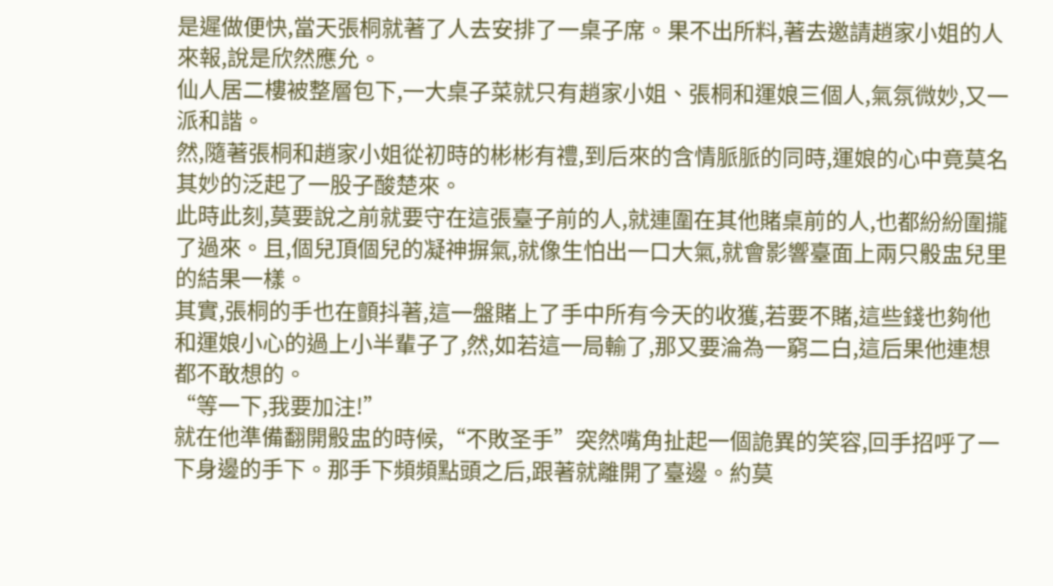是遲做便快,當天張桐就著了人去安排了一桌子席。果不出所料,著去邀請趙家小姐的人來報,說是欣然應允。
仙人居二樓被整層包下,一大桌子菜就只有趙家小姐、張桐和運娘三個人,氣氛微妙,又一派和諧。
然,隨著張桐和趙家小姐從初時的彬彬有禮,到后來的含情脈脈的同時,運娘的心中竟莫名其妙的泛起了一股子酸楚來。
此時此刻,莫要說之前就要守在這張臺子前的人,就連圍在其他賭桌前的人,也都紛紛圍攏了過來。且,個兒頂個兒的凝神摒氣,就像生怕出一口大氣,就會影響臺面上兩只骰盅兒里的結果一樣。
其實,張桐的手也在顫抖著,這一盤賭上了手中所有今天的收獲,若要不賭,這些錢也夠他和運娘小心的過上小半輩子了,然,如若這一局輸了,那又要淪為一窮二白,這后果他連想都不敢想的。
“等一下,我要加注!”
就在他準備翻開骰盅的時候,“不敗圣手”突然嘴角扯起一個詭異的笑容,回手招呼了一下身邊的手下。那手下頻頻點頭之后,跟著就離開了臺邊。約莫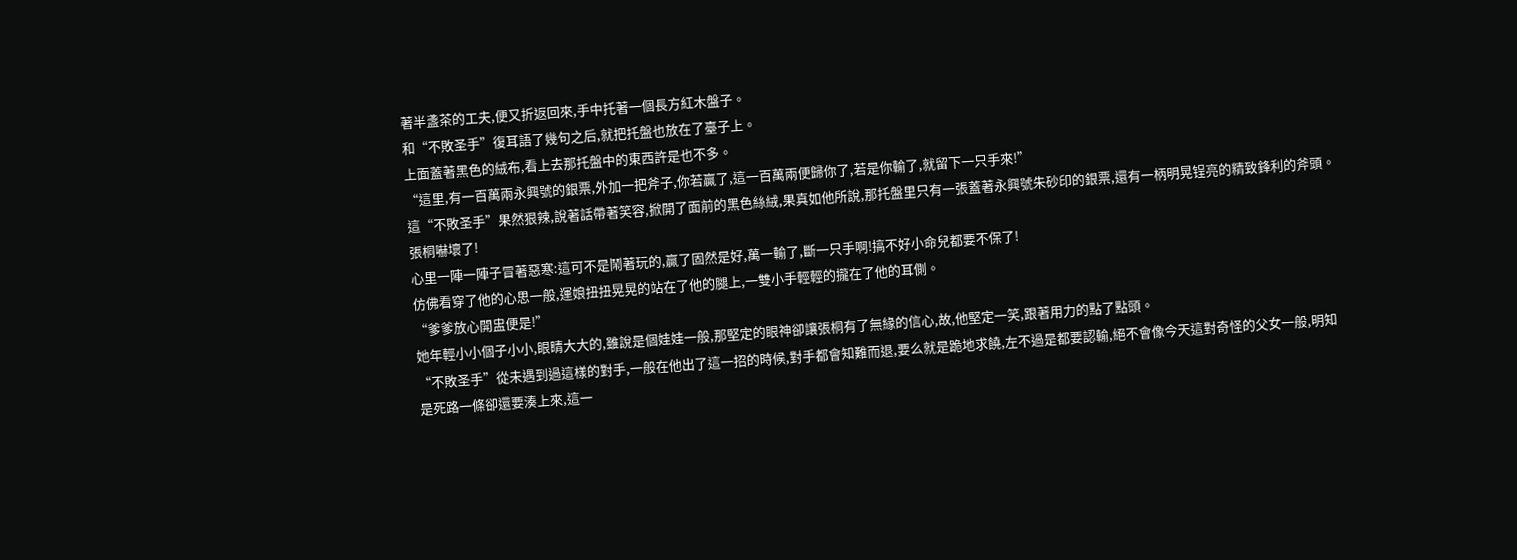著半盞茶的工夫,便又折返回來,手中托著一個長方紅木盤子。
和“不敗圣手”復耳語了幾句之后,就把托盤也放在了臺子上。
上面蓋著黑色的絨布,看上去那托盤中的東西許是也不多。
“這里,有一百萬兩永興號的銀票,外加一把斧子,你若贏了,這一百萬兩便歸你了,若是你輸了,就留下一只手來!”
這“不敗圣手”果然狠辣,說著話帶著笑容,掀開了面前的黑色絲絨,果真如他所說,那托盤里只有一張蓋著永興號朱砂印的銀票,還有一柄明晃锃亮的精致鋒利的斧頭。
張桐嚇壞了!
心里一陣一陣子冒著惡寒:這可不是鬧著玩的,贏了固然是好,萬一輸了,斷一只手啊!搞不好小命兒都要不保了!
仿佛看穿了他的心思一般,運娘扭扭晃晃的站在了他的腿上,一雙小手輕輕的攏在了他的耳側。
“爹爹放心開盅便是!”
她年輕小小個子小小,眼睛大大的,雖說是個娃娃一般,那堅定的眼神卻讓張桐有了無緣的信心,故,他堅定一笑,跟著用力的點了點頭。
“不敗圣手”從未遇到過這樣的對手,一般在他出了這一招的時候,對手都會知難而退,要么就是跪地求饒,左不過是都要認輸,絕不會像今天這對奇怪的父女一般,明知是死路一條卻還要湊上來,這一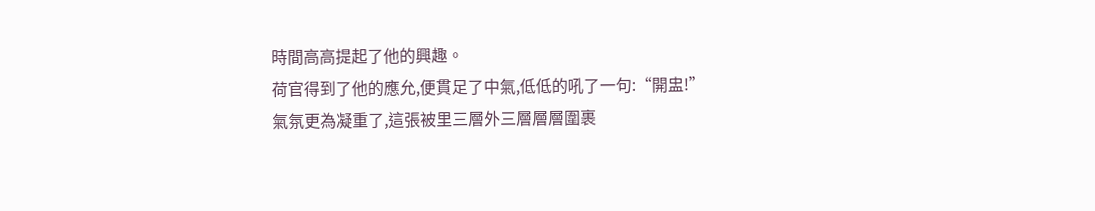時間高高提起了他的興趣。
荷官得到了他的應允,便貫足了中氣,低低的吼了一句:“開盅!”
氣氛更為凝重了,這張被里三層外三層層層圍裹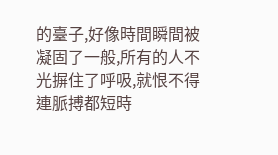的臺子,好像時間瞬間被凝固了一般,所有的人不光摒住了呼吸,就恨不得連脈搏都短時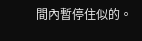間內暫停住似的。